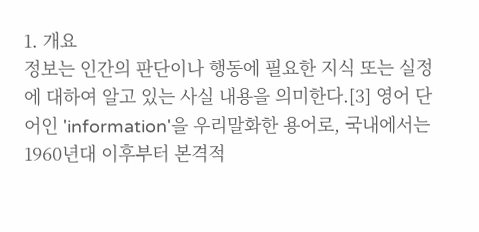1. 개요
정보는 인간의 판단이나 행동에 필요한 지식 또는 실정에 대하여 알고 있는 사실 내용을 의미한다.[3] 영어 단어인 'information'을 우리말화한 용어로, 국내에서는 1960년대 이후부터 본격적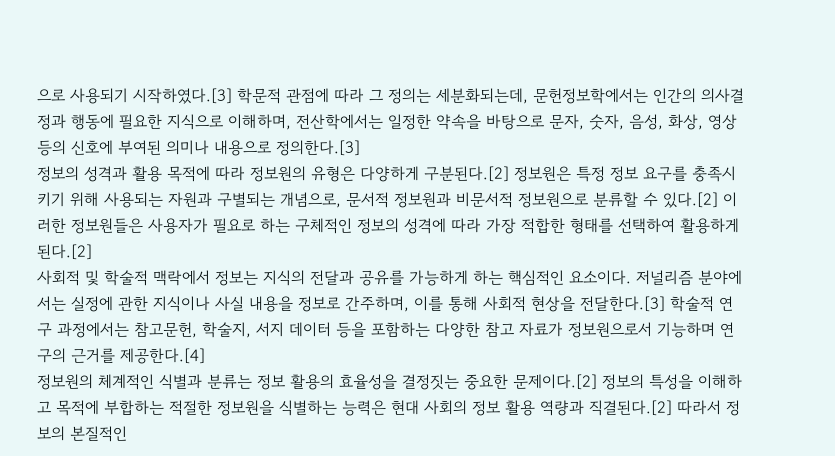으로 사용되기 시작하였다.[3] 학문적 관점에 따라 그 정의는 세분화되는데, 문헌정보학에서는 인간의 의사결정과 행동에 필요한 지식으로 이해하며, 전산학에서는 일정한 약속을 바탕으로 문자, 숫자, 음성, 화상, 영상 등의 신호에 부여된 의미나 내용으로 정의한다.[3]
정보의 성격과 활용 목적에 따라 정보원의 유형은 다양하게 구분된다.[2] 정보원은 특정 정보 요구를 충족시키기 위해 사용되는 자원과 구별되는 개념으로, 문서적 정보원과 비문서적 정보원으로 분류할 수 있다.[2] 이러한 정보원들은 사용자가 필요로 하는 구체적인 정보의 성격에 따라 가장 적합한 형태를 선택하여 활용하게 된다.[2]
사회적 및 학술적 맥락에서 정보는 지식의 전달과 공유를 가능하게 하는 핵심적인 요소이다. 저널리즘 분야에서는 실정에 관한 지식이나 사실 내용을 정보로 간주하며, 이를 통해 사회적 현상을 전달한다.[3] 학술적 연구 과정에서는 참고문헌, 학술지, 서지 데이터 등을 포함하는 다양한 참고 자료가 정보원으로서 기능하며 연구의 근거를 제공한다.[4]
정보원의 체계적인 식별과 분류는 정보 활용의 효율성을 결정짓는 중요한 문제이다.[2] 정보의 특성을 이해하고 목적에 부합하는 적절한 정보원을 식별하는 능력은 현대 사회의 정보 활용 역량과 직결된다.[2] 따라서 정보의 본질적인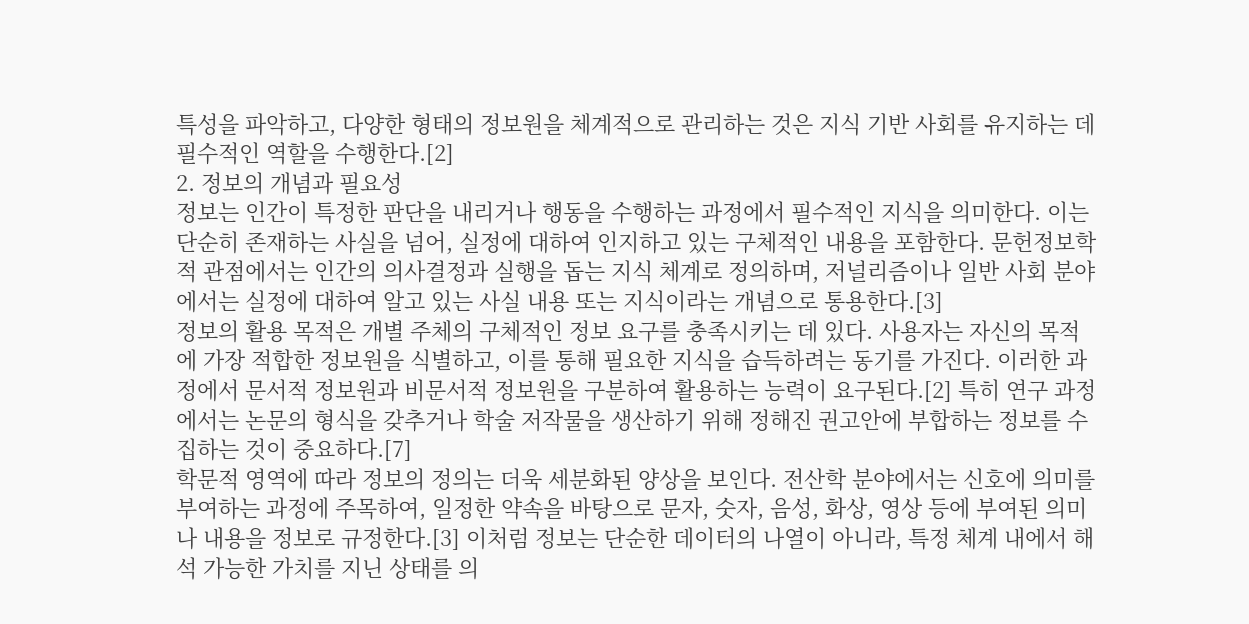특성을 파악하고, 다양한 형태의 정보원을 체계적으로 관리하는 것은 지식 기반 사회를 유지하는 데 필수적인 역할을 수행한다.[2]
2. 정보의 개념과 필요성
정보는 인간이 특정한 판단을 내리거나 행동을 수행하는 과정에서 필수적인 지식을 의미한다. 이는 단순히 존재하는 사실을 넘어, 실정에 대하여 인지하고 있는 구체적인 내용을 포함한다. 문헌정보학적 관점에서는 인간의 의사결정과 실행을 돕는 지식 체계로 정의하며, 저널리즘이나 일반 사회 분야에서는 실정에 대하여 알고 있는 사실 내용 또는 지식이라는 개념으로 통용한다.[3]
정보의 활용 목적은 개별 주체의 구체적인 정보 요구를 충족시키는 데 있다. 사용자는 자신의 목적에 가장 적합한 정보원을 식별하고, 이를 통해 필요한 지식을 습득하려는 동기를 가진다. 이러한 과정에서 문서적 정보원과 비문서적 정보원을 구분하여 활용하는 능력이 요구된다.[2] 특히 연구 과정에서는 논문의 형식을 갖추거나 학술 저작물을 생산하기 위해 정해진 권고안에 부합하는 정보를 수집하는 것이 중요하다.[7]
학문적 영역에 따라 정보의 정의는 더욱 세분화된 양상을 보인다. 전산학 분야에서는 신호에 의미를 부여하는 과정에 주목하여, 일정한 약속을 바탕으로 문자, 숫자, 음성, 화상, 영상 등에 부여된 의미나 내용을 정보로 규정한다.[3] 이처럼 정보는 단순한 데이터의 나열이 아니라, 특정 체계 내에서 해석 가능한 가치를 지닌 상태를 의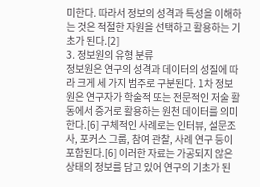미한다. 따라서 정보의 성격과 특성을 이해하는 것은 적절한 자원을 선택하고 활용하는 기초가 된다.[2]
3. 정보원의 유형 분류
정보원은 연구의 성격과 데이터의 성질에 따라 크게 세 가지 범주로 구분된다. 1차 정보원은 연구자가 학술적 또는 전문적인 저술 활동에서 증거로 활용하는 원천 데이터를 의미한다.[6] 구체적인 사례로는 인터뷰, 설문조사, 포커스 그룹, 참여 관찰, 사례 연구 등이 포함된다.[6] 이러한 자료는 가공되지 않은 상태의 정보를 담고 있어 연구의 기초가 된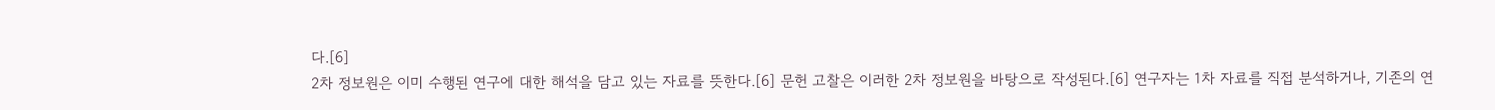다.[6]
2차 정보원은 이미 수행된 연구에 대한 해석을 담고 있는 자료를 뜻한다.[6] 문헌 고찰은 이러한 2차 정보원을 바탕으로 작성된다.[6] 연구자는 1차 자료를 직접 분석하거나, 기존의 연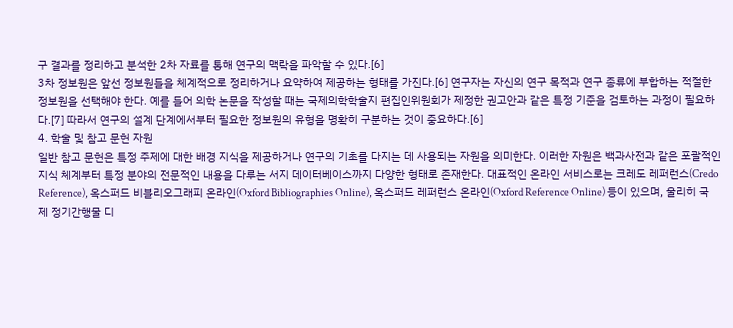구 결과를 정리하고 분석한 2차 자료를 통해 연구의 맥락을 파악할 수 있다.[6]
3차 정보원은 앞선 정보원들을 체계적으로 정리하거나 요약하여 제공하는 형태를 가진다.[6] 연구자는 자신의 연구 목적과 연구 종류에 부합하는 적절한 정보원을 선택해야 한다. 예를 들어 의학 논문을 작성할 때는 국제의학학술지 편집인위원회가 제정한 권고안과 같은 특정 기준을 검토하는 과정이 필요하다.[7] 따라서 연구의 설계 단계에서부터 필요한 정보원의 유형을 명확히 구분하는 것이 중요하다.[6]
4. 학술 및 참고 문헌 자원
일반 참고 문헌은 특정 주제에 대한 배경 지식을 제공하거나 연구의 기초를 다지는 데 사용되는 자원을 의미한다. 이러한 자원은 백과사전과 같은 포괄적인 지식 체계부터 특정 분야의 전문적인 내용을 다루는 서지 데이터베이스까지 다양한 형태로 존재한다. 대표적인 온라인 서비스로는 크레도 레퍼런스(Credo Reference), 옥스퍼드 비블리오그래피 온라인(Oxford Bibliographies Online), 옥스퍼드 레퍼런스 온라인(Oxford Reference Online) 등이 있으며, 울리히 국제 정기간행물 디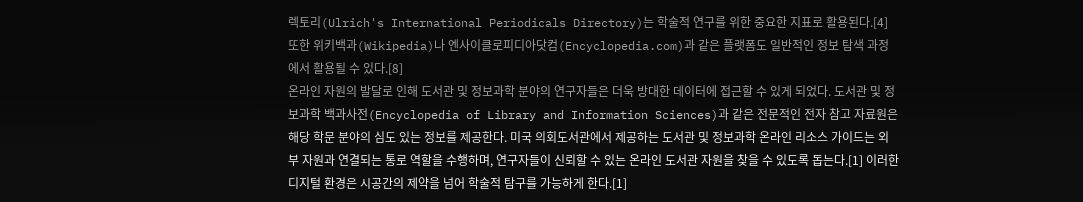렉토리(Ulrich's International Periodicals Directory)는 학술적 연구를 위한 중요한 지표로 활용된다.[4] 또한 위키백과(Wikipedia)나 엔사이클로피디아닷컴(Encyclopedia.com)과 같은 플랫폼도 일반적인 정보 탐색 과정에서 활용될 수 있다.[8]
온라인 자원의 발달로 인해 도서관 및 정보과학 분야의 연구자들은 더욱 방대한 데이터에 접근할 수 있게 되었다. 도서관 및 정보과학 백과사전(Encyclopedia of Library and Information Sciences)과 같은 전문적인 전자 참고 자료원은 해당 학문 분야의 심도 있는 정보를 제공한다. 미국 의회도서관에서 제공하는 도서관 및 정보과학 온라인 리소스 가이드는 외부 자원과 연결되는 통로 역할을 수행하며, 연구자들이 신뢰할 수 있는 온라인 도서관 자원을 찾을 수 있도록 돕는다.[1] 이러한 디지털 환경은 시공간의 제약을 넘어 학술적 탐구를 가능하게 한다.[1]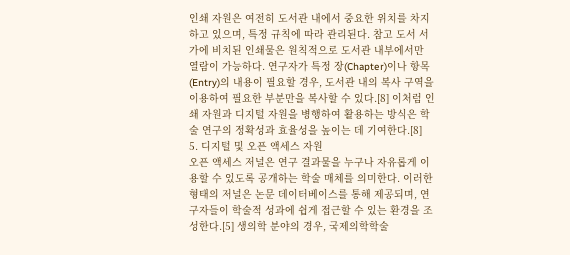인쇄 자원은 여전히 도서관 내에서 중요한 위치를 차지하고 있으며, 특정 규칙에 따라 관리된다. 참고 도서 서가에 비치된 인쇄물은 원칙적으로 도서관 내부에서만 열람이 가능하다. 연구자가 특정 장(Chapter)이나 항목(Entry)의 내용이 필요할 경우, 도서관 내의 복사 구역을 이용하여 필요한 부분만을 복사할 수 있다.[8] 이처럼 인쇄 자원과 디지털 자원을 병행하여 활용하는 방식은 학술 연구의 정확성과 효율성을 높이는 데 기여한다.[8]
5. 디지털 및 오픈 액세스 자원
오픈 액세스 저널은 연구 결과물을 누구나 자유롭게 이용할 수 있도록 공개하는 학술 매체를 의미한다. 이러한 형태의 저널은 논문 데이터베이스를 통해 제공되며, 연구자들이 학술적 성과에 쉽게 접근할 수 있는 환경을 조성한다.[5] 생의학 분야의 경우, 국제의학학술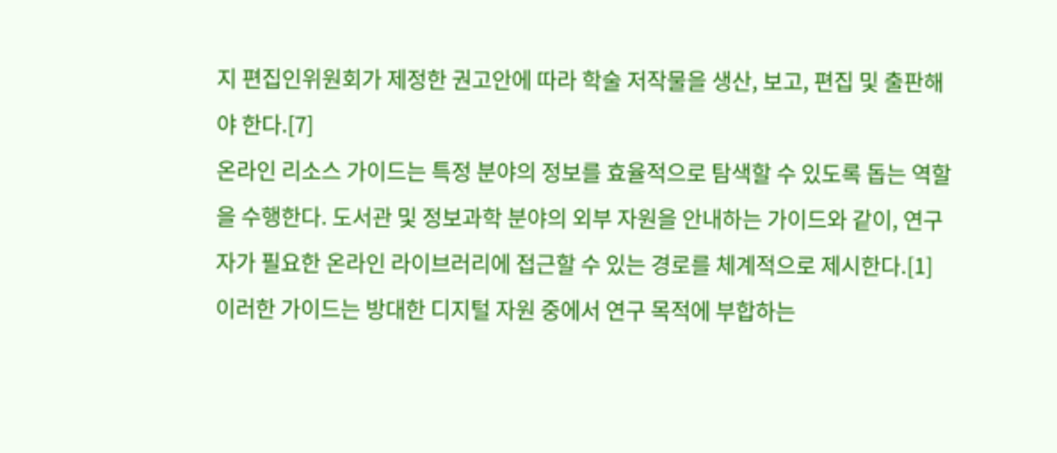지 편집인위원회가 제정한 권고안에 따라 학술 저작물을 생산, 보고, 편집 및 출판해야 한다.[7]
온라인 리소스 가이드는 특정 분야의 정보를 효율적으로 탐색할 수 있도록 돕는 역할을 수행한다. 도서관 및 정보과학 분야의 외부 자원을 안내하는 가이드와 같이, 연구자가 필요한 온라인 라이브러리에 접근할 수 있는 경로를 체계적으로 제시한다.[1] 이러한 가이드는 방대한 디지털 자원 중에서 연구 목적에 부합하는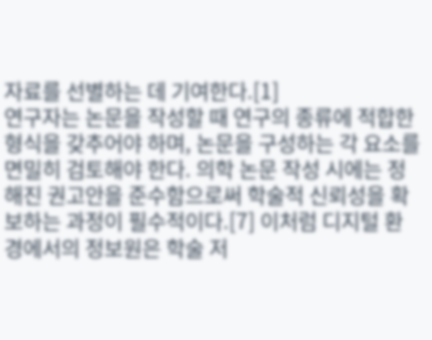자료를 선별하는 데 기여한다.[1]
연구자는 논문을 작성할 때 연구의 종류에 적합한 형식을 갖추어야 하며, 논문을 구성하는 각 요소를 면밀히 검토해야 한다. 의학 논문 작성 시에는 정해진 권고안을 준수함으로써 학술적 신뢰성을 확보하는 과정이 필수적이다.[7] 이처럼 디지털 환경에서의 정보원은 학술 저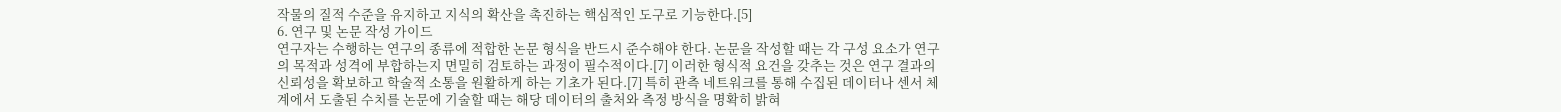작물의 질적 수준을 유지하고 지식의 확산을 촉진하는 핵심적인 도구로 기능한다.[5]
6. 연구 및 논문 작성 가이드
연구자는 수행하는 연구의 종류에 적합한 논문 형식을 반드시 준수해야 한다. 논문을 작성할 때는 각 구성 요소가 연구의 목적과 성격에 부합하는지 면밀히 검토하는 과정이 필수적이다.[7] 이러한 형식적 요건을 갖추는 것은 연구 결과의 신뢰성을 확보하고 학술적 소통을 원활하게 하는 기초가 된다.[7] 특히 관측 네트워크를 통해 수집된 데이터나 센서 체계에서 도출된 수치를 논문에 기술할 때는 해당 데이터의 출처와 측정 방식을 명확히 밝혀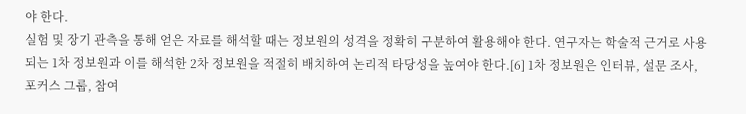야 한다.
실험 및 장기 관측을 통해 얻은 자료를 해석할 때는 정보원의 성격을 정확히 구분하여 활용해야 한다. 연구자는 학술적 근거로 사용되는 1차 정보원과 이를 해석한 2차 정보원을 적절히 배치하여 논리적 타당성을 높여야 한다.[6] 1차 정보원은 인터뷰, 설문 조사, 포커스 그룹, 참여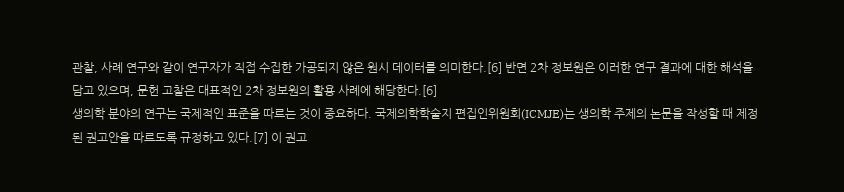관찰, 사례 연구와 같이 연구자가 직접 수집한 가공되지 않은 원시 데이터를 의미한다.[6] 반면 2차 정보원은 이러한 연구 결과에 대한 해석을 담고 있으며, 문헌 고찰은 대표적인 2차 정보원의 활용 사례에 해당한다.[6]
생의학 분야의 연구는 국제적인 표준을 따르는 것이 중요하다. 국제의학학술지 편집인위원회(ICMJE)는 생의학 주제의 논문을 작성할 때 제정된 권고안을 따르도록 규정하고 있다.[7] 이 권고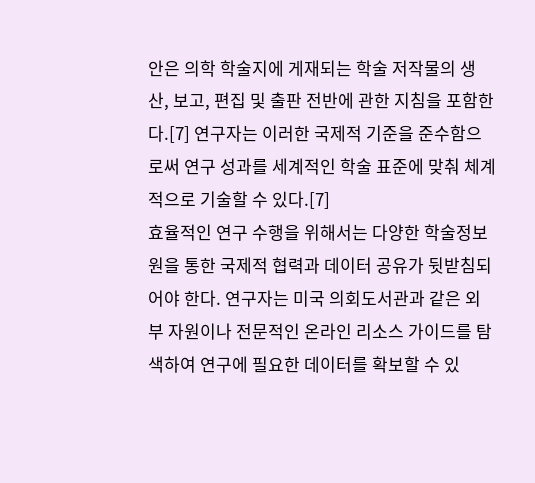안은 의학 학술지에 게재되는 학술 저작물의 생산, 보고, 편집 및 출판 전반에 관한 지침을 포함한다.[7] 연구자는 이러한 국제적 기준을 준수함으로써 연구 성과를 세계적인 학술 표준에 맞춰 체계적으로 기술할 수 있다.[7]
효율적인 연구 수행을 위해서는 다양한 학술정보원을 통한 국제적 협력과 데이터 공유가 뒷받침되어야 한다. 연구자는 미국 의회도서관과 같은 외부 자원이나 전문적인 온라인 리소스 가이드를 탐색하여 연구에 필요한 데이터를 확보할 수 있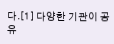다.[1] 다양한 기관이 공유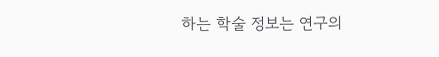하는 학술 정보는 연구의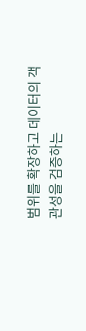범위를 확장하고 데이터의 객관성을 검증하는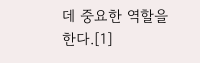데 중요한 역할을 한다.[1]